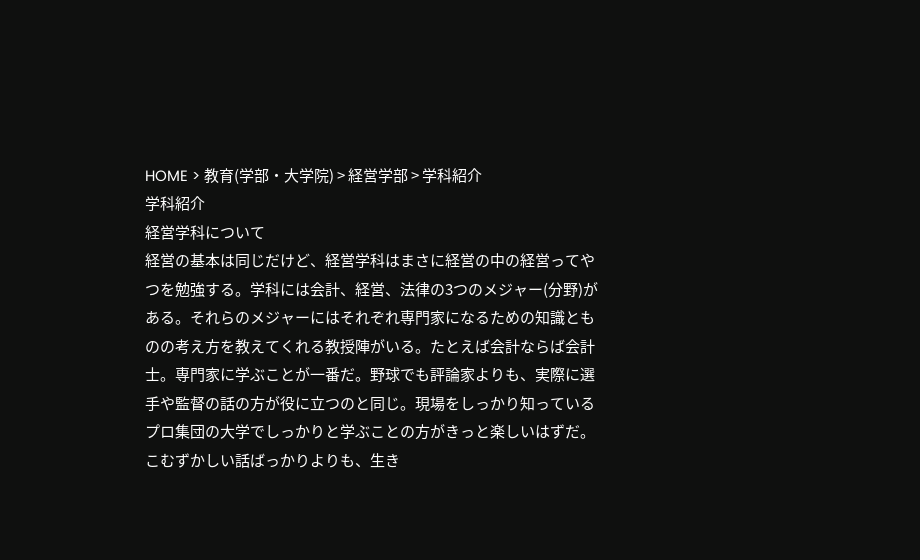HOME > 教育(学部・大学院) > 経営学部 > 学科紹介
学科紹介
経営学科について
経営の基本は同じだけど、経営学科はまさに経営の中の経営ってやつを勉強する。学科には会計、経営、法律の3つのメジャー(分野)がある。それらのメジャーにはそれぞれ専門家になるための知識とものの考え方を教えてくれる教授陣がいる。たとえば会計ならば会計士。専門家に学ぶことが一番だ。野球でも評論家よりも、実際に選手や監督の話の方が役に立つのと同じ。現場をしっかり知っているプロ集団の大学でしっかりと学ぶことの方がきっと楽しいはずだ。こむずかしい話ばっかりよりも、生き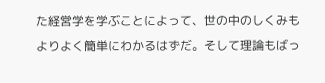た経営学を学ぶことによって、世の中のしくみもよりよく簡単にわかるはずだ。そして理論もばっ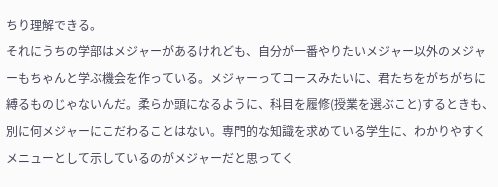ちり理解できる。
それにうちの学部はメジャーがあるけれども、自分が一番やりたいメジャー以外のメジャーもちゃんと学ぶ機会を作っている。メジャーってコースみたいに、君たちをがちがちに縛るものじゃないんだ。柔らか頭になるように、科目を履修(授業を選ぶこと)するときも、別に何メジャーにこだわることはない。専門的な知識を求めている学生に、わかりやすくメニューとして示しているのがメジャーだと思ってく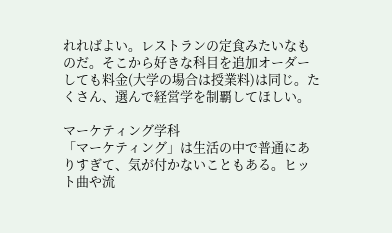れればよい。レストランの定食みたいなものだ。そこから好きな科目を追加オーダーしても料金(大学の場合は授業料)は同じ。たくさん、選んで経営学を制覇してほしい。

マーケティング学科
「マーケティング」は生活の中で普通にありすぎて、気が付かないこともある。ヒット曲や流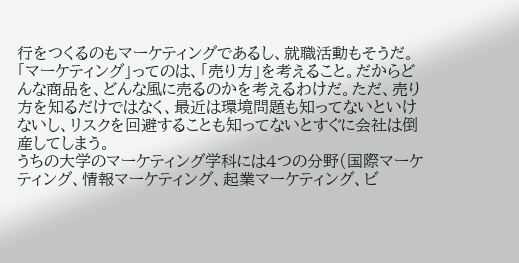行をつくるのもマーケティングであるし、就職活動もそうだ。「マーケティング」ってのは、「売り方」を考えること。だからどんな商品を、どんな風に売るのかを考えるわけだ。ただ、売り方を知るだけではなく、最近は環境問題も知ってないといけないし、リスクを回避することも知ってないとすぐに会社は倒産してしまう。
うちの大学のマーケティング学科には4つの分野(国際マーケティング、情報マーケティング、起業マーケティング、ビ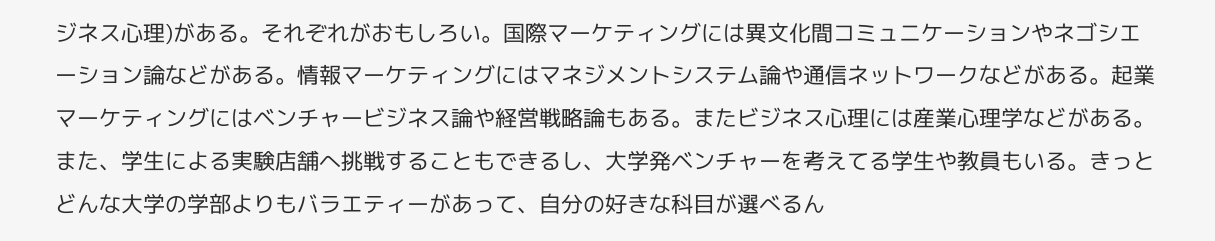ジネス心理)がある。それぞれがおもしろい。国際マーケティングには異文化間コミュニケーションやネゴシエーション論などがある。情報マーケティングにはマネジメントシステム論や通信ネットワークなどがある。起業マーケティングにはベンチャービジネス論や経営戦略論もある。またビジネス心理には産業心理学などがある。また、学生による実験店舗へ挑戦することもできるし、大学発ベンチャーを考えてる学生や教員もいる。きっとどんな大学の学部よりもバラエティーがあって、自分の好きな科目が選べるん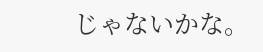じゃないかな。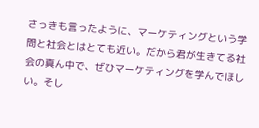さっきも言ったように、マーケティングという学問と社会とはとても近い。だから君が生きてる社会の真ん中で、ぜひマーケティングを学んでほしい。そし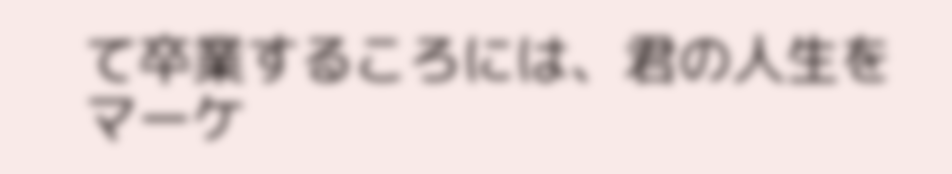て卒業するころには、君の人生をマーケ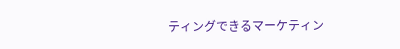ティングできるマーケティン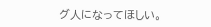グ人になってほしい。